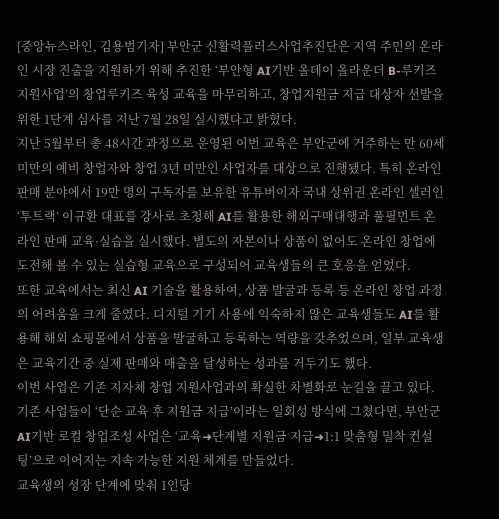[중앙뉴스라인, 김용범기자] 부안군 신활력플러스사업추진단은 지역 주민의 온라인 시장 진출을 지원하기 위해 추진한 ‘부안형 AI기반 올데이 올라운더 B-루키즈 지원사업’의 창업루키즈 육성 교육을 마무리하고, 창업지원금 지급 대상자 선발을 위한 1단계 심사를 지난 7월 28일 실시했다고 밝혔다.
지난 5월부터 총 48시간 과정으로 운영된 이번 교육은 부안군에 거주하는 만 60세 미만의 예비 창업자와 창업 3년 미만인 사업자를 대상으로 진행됐다. 특히 온라인 판매 분야에서 19만 명의 구독자를 보유한 유튜버이자 국내 상위권 온라인 셀러인 ‘투트랙’ 이규환 대표를 강사로 초청해 AI를 활용한 해외구매대행과 풀필먼트 온라인 판매 교육·실습을 실시했다. 별도의 자본이나 상품이 없어도 온라인 창업에 도전해 볼 수 있는 실습형 교육으로 구성되어 교육생들의 큰 호응을 얻었다.
또한 교육에서는 최신 AI 기술을 활용하여, 상품 발굴과 등록 등 온라인 창업 과정의 어려움을 크게 줄였다. 디지털 기기 사용에 익숙하지 않은 교육생들도 AI를 활용해 해외 쇼핑몰에서 상품을 발굴하고 등록하는 역량을 갖추었으며, 일부 교육생은 교육기간 중 실제 판매와 매출을 달성하는 성과를 거두기도 했다.
이번 사업은 기존 지자체 창업 지원사업과의 확실한 차별화로 눈길을 끌고 있다. 기존 사업들이 ‘단순 교육 후 지원금 지급’이라는 일회성 방식에 그쳤다면, 부안군 AI기반 로컬 창업조성 사업은 ‘교육➜단계별 지원금 지급➜1:1 맞춤형 밀착 컨설팅’으로 이어지는 지속 가능한 지원 체계를 만들었다.
교육생의 성장 단계에 맞춰 1인당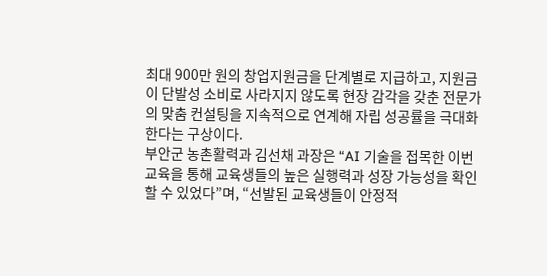최대 900만 원의 창업지원금을 단계별로 지급하고, 지원금이 단발성 소비로 사라지지 않도록 현장 감각을 갖춘 전문가의 맞춤 컨설팅을 지속적으로 연계해 자립 성공률을 극대화한다는 구상이다.
부안군 농촌활력과 김선채 과장은 “AI 기술을 접목한 이번 교육을 통해 교육생들의 높은 실행력과 성장 가능성을 확인할 수 있었다”며, “선발된 교육생들이 안정적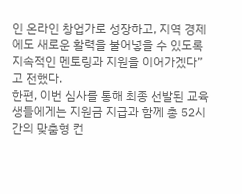인 온라인 창업가로 성장하고, 지역 경제에도 새로운 활력을 불어넣을 수 있도록 지속적인 멘토링과 지원을 이어가겠다”고 전했다.
한편, 이번 심사를 통해 최종 선발된 교육생들에게는 지원금 지급과 함께 총 52시간의 맞춤형 컨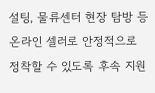설팅, 물류센터 현장 탐방 등 온라인 셀러로 안정적으로 정착할 수 있도록 후속 지원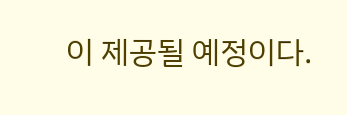이 제공될 예정이다.